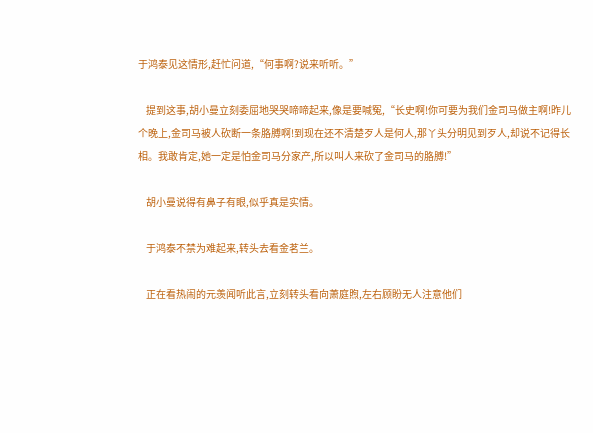于鸿泰见这情形,赶忙问道,“何事啊?说来听听。”

    提到这事,胡小曼立刻委屈地哭哭啼啼起来,像是要喊冤,“长史啊!你可要为我们金司马做主啊!昨儿个晚上,金司马被人砍断一条胳膊啊!到现在还不清楚歹人是何人,那丫头分明见到歹人,却说不记得长相。我敢肯定,她一定是怕金司马分家产,所以叫人来砍了金司马的胳膊!”

    胡小曼说得有鼻子有眼,似乎真是实情。

    于鸿泰不禁为难起来,转头去看金茗兰。

    正在看热闹的元羡闻听此言,立刻转头看向萧庭煦,左右顾盼无人注意他们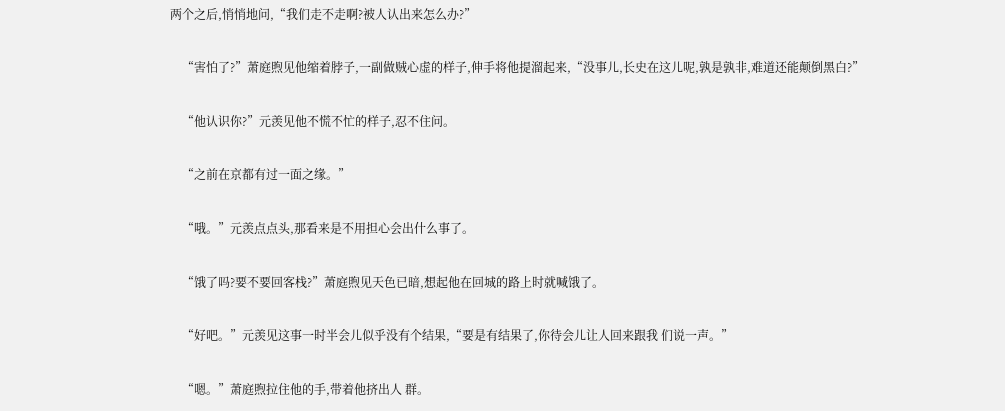两个之后,悄悄地问,“我们走不走啊?被人认出来怎么办?”

    “害怕了?”萧庭煦见他缩着脖子,一副做贼心虚的样子,伸手将他提溜起来,“没事儿,长史在这儿呢,孰是孰非,难道还能颠倒黑白?”

    “他认识你?”元羡见他不慌不忙的样子,忍不住问。

    “之前在京都有过一面之缘。”

    “哦。”元羡点点头,那看来是不用担心会出什么事了。

    “饿了吗?要不要回客栈?”萧庭煦见天色已暗,想起他在回城的路上时就喊饿了。

    “好吧。”元羡见这事一时半会儿似乎没有个结果,“要是有结果了,你待会儿让人回来跟我 们说一声。”

    “嗯。”萧庭煦拉住他的手,带着他挤出人 群。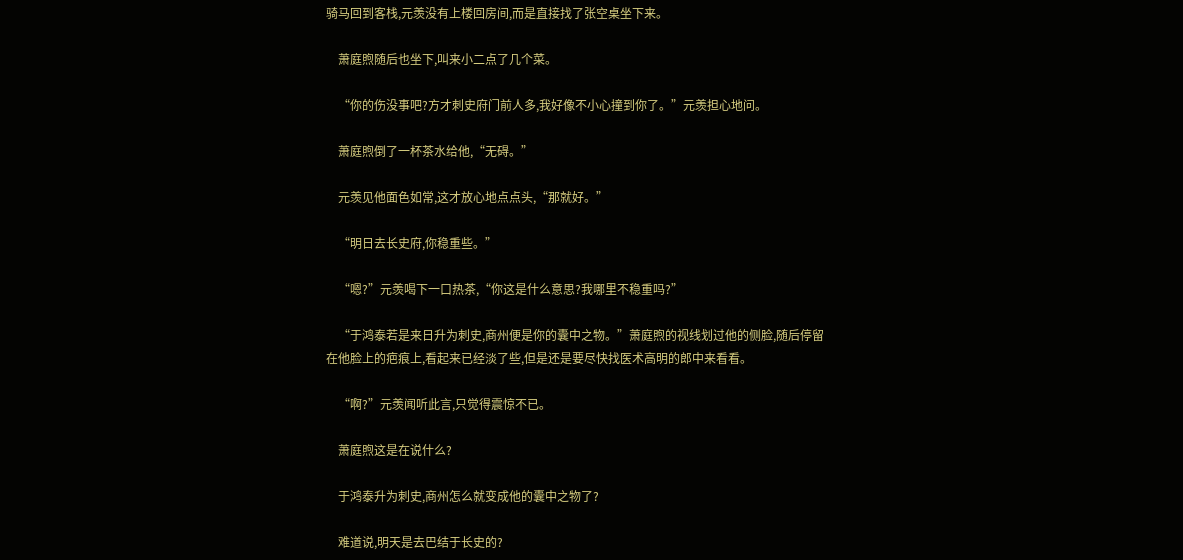骑马回到客栈,元羡没有上楼回房间,而是直接找了张空桌坐下来。

    萧庭煦随后也坐下,叫来小二点了几个菜。

    “你的伤没事吧?方才刺史府门前人多,我好像不小心撞到你了。”元羡担心地问。

    萧庭煦倒了一杯茶水给他,“无碍。”

    元羡见他面色如常,这才放心地点点头,“那就好。”

    “明日去长史府,你稳重些。”

    “嗯?”元羡喝下一口热茶,“你这是什么意思?我哪里不稳重吗?”

    “于鸿泰若是来日升为刺史,商州便是你的囊中之物。”萧庭煦的视线划过他的侧脸,随后停留在他脸上的疤痕上,看起来已经淡了些,但是还是要尽快找医术高明的郎中来看看。

    “啊?”元羡闻听此言,只觉得震惊不已。

    萧庭煦这是在说什么?

    于鸿泰升为刺史,商州怎么就变成他的囊中之物了?

    难道说,明天是去巴结于长史的?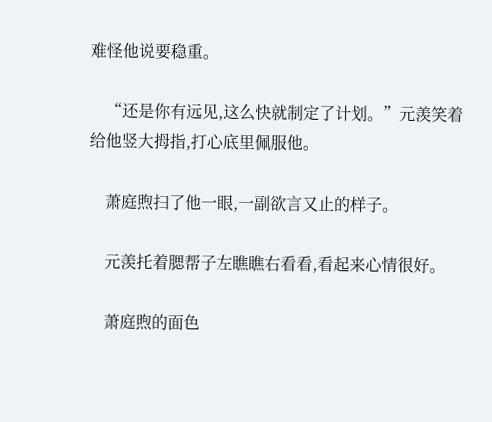难怪他说要稳重。

    “还是你有远见,这么快就制定了计划。”元羡笑着给他竖大拇指,打心底里佩服他。

    萧庭煦扫了他一眼,一副欲言又止的样子。

    元羡托着腮帮子左瞧瞧右看看,看起来心情很好。

    萧庭煦的面色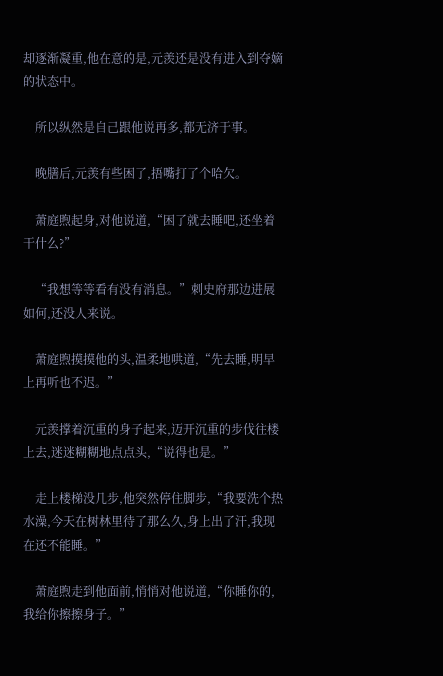却逐渐凝重,他在意的是,元羡还是没有进入到夺嫡的状态中。

    所以纵然是自己跟他说再多,都无济于事。

    晚膳后,元羡有些困了,捂嘴打了个哈欠。

    萧庭煦起身,对他说道,“困了就去睡吧,还坐着干什么?”

    “我想等等看有没有消息。”刺史府那边进展如何,还没人来说。

    萧庭煦摸摸他的头,温柔地哄道,“先去睡,明早上再听也不迟。”

    元羡撑着沉重的身子起来,迈开沉重的步伐往楼上去,迷迷糊糊地点点头,“说得也是。”

    走上楼梯没几步,他突然停住脚步,“我要洗个热水澡,今天在树林里待了那么久,身上出了汗,我现在还不能睡。”

    萧庭煦走到他面前,悄悄对他说道,“你睡你的,我给你擦擦身子。”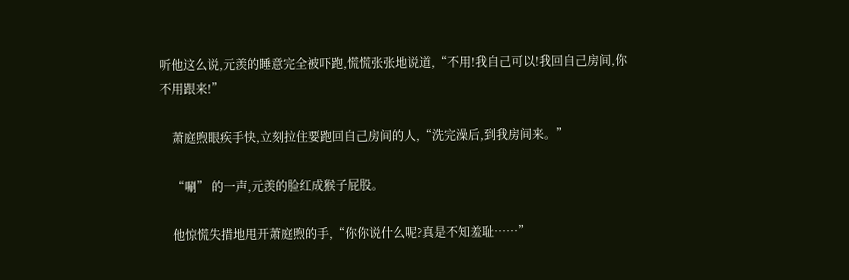听他这么说,元羡的睡意完全被吓跑,慌慌张张地说道,“不用!我自己可以!我回自己房间,你不用跟来!”

    萧庭煦眼疾手快,立刻拉住要跑回自己房间的人,“洗完澡后,到我房间来。”

    “唰” 的一声,元羡的脸红成猴子屁股。

    他惊慌失措地甩开萧庭煦的手,“你你说什么呢?真是不知羞耻……”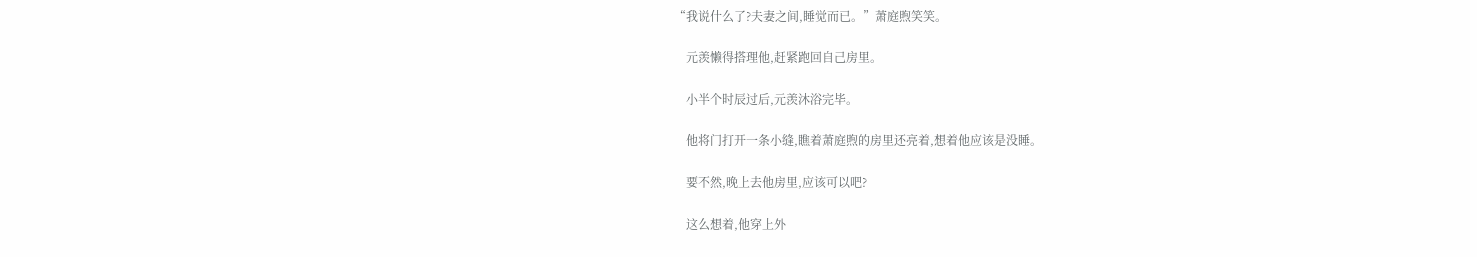“我说什么了?夫妻之间,睡觉而已。”萧庭煦笑笑。

    元羡懒得搭理他,赶紧跑回自己房里。

    小半个时辰过后,元羡沐浴完毕。

    他将门打开一条小缝,瞧着萧庭煦的房里还亮着,想着他应该是没睡。

    要不然,晚上去他房里,应该可以吧?

    这么想着,他穿上外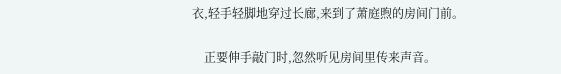衣,轻手轻脚地穿过长廊,来到了萧庭煦的房间门前。

    正要伸手敲门时,忽然听见房间里传来声音。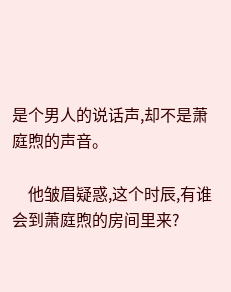是个男人的说话声,却不是萧庭煦的声音。

    他皱眉疑惑,这个时辰,有谁会到萧庭煦的房间里来?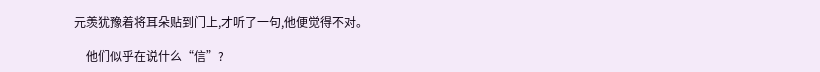元羡犹豫着将耳朵贴到门上,才听了一句,他便觉得不对。

    他们似乎在说什么“信”?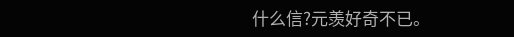什么信?元羡好奇不已。